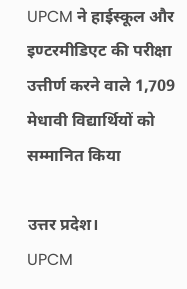UPCM ने हाईस्कूल और इण्टरमीडिएट की परीक्षा उत्तीर्ण करने वाले 1,709 मेधावी विद्यार्थियों को सम्मानित किया

उत्तर प्रदेश।
UPCM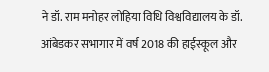ने डॉ. राम मनोहर लोहिया विधि विश्वविद्यालय के डॉ. आंबेडकर सभागार में वर्ष 2018 की हाईस्कूल और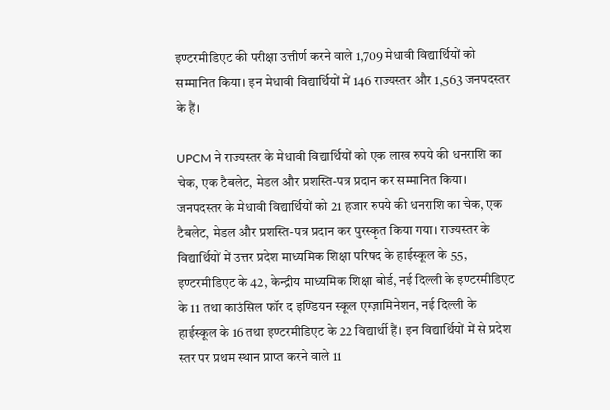इण्टरमीडिएट की परीक्षा उत्तीर्ण करने वाले 1,709 मेधावी विद्यार्थियों को सम्मानित किया। इन मेधावी विद्यार्थियों में 146 राज्यस्तर और 1,563 जनपदस्तर के हैं।

UPCM ने राज्यस्तर के मेधावी विद्यार्थियों को एक लाख रुपये की धनराशि का चेक, एक टैबलेट, मेडल और प्रशस्ति-पत्र प्रदान कर सम्मानित किया। जनपदस्तर के मेधावी विद्यार्थियों को 21 हजार रुपये की धनराशि का चेक, एक टैबलेट, मेडल और प्रशस्ति-पत्र प्रदान कर पुरस्कृत किया गया। राज्यस्तर के विद्यार्थियों में उत्तर प्रदेश माध्यमिक शिक्षा परिषद के हाईस्कूल के 55, इण्टरमीडिएट के 42, केन्द्रीय माध्यमिक शिक्षा बोर्ड, नई दिल्ली के इण्टरमीडिएट के 11 तथा काउंसिल फॉर द इण्डियन स्कूल एग्ज़ामिनेशन, नई दिल्ली के हाईस्कूल के 16 तथा इण्टरमीडिएट के 22 विद्यार्थी हैं। इन विद्यार्थियों में से प्रदेश स्तर पर प्रथम स्थान प्राप्त करने वाले 11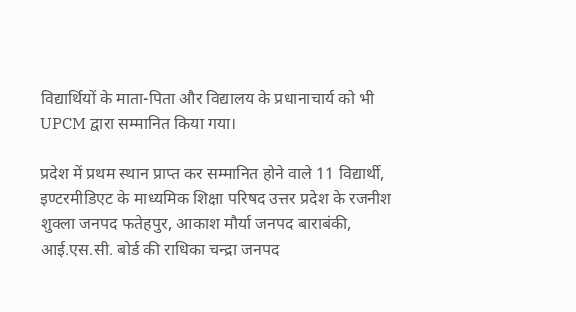विद्यार्थियों के माता-पिता और विद्यालय के प्रधानाचार्य को भी UPCM द्वारा सम्मानित किया गया।

प्रदेश में प्रथम स्थान प्राप्त कर सम्मानित होने वाले 11 विद्यार्थी, इण्टरमीडिएट के माध्यमिक शिक्षा परिषद उत्तर प्रदेश के रजनीश शुक्ला जनपद फतेहपुर, आकाश मौर्या जनपद बाराबंकी, आई.एस.सी. बोर्ड की राधिका चन्द्रा जनपद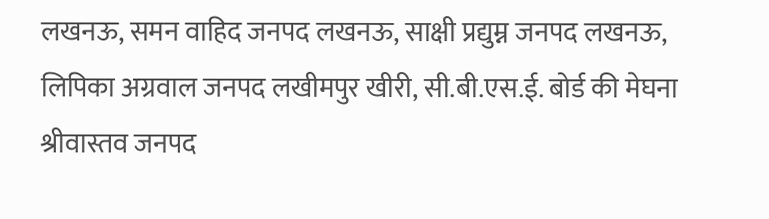लखनऊ, समन वाहिद जनपद लखनऊ, साक्षी प्रद्युम्न जनपद लखनऊ, लिपिका अग्रवाल जनपद लखीमपुर खीरी, सी.बी.एस.ई. बोर्ड की मेघना श्रीवास्तव जनपद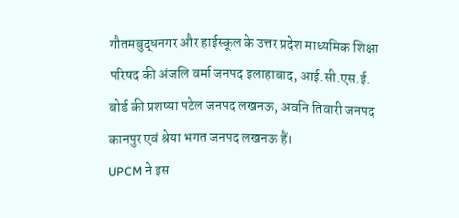गौतमबुद्धनगर और हाईस्कूल के उत्तर प्रदेश माध्यमिक शिक्षा परिषद की अंजलि वर्मा जनपद इलाहाबाद, आई.सी.एस.ई. बोर्ड की प्रशष्या पटेल जनपद लखनऊ, अवनि तिवारी जनपद कानपुर एवं श्रेया भगत जनपद लखनऊ हैं।
UPCM ने इस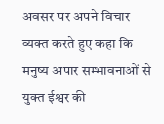अवसर पर अपने विचार व्यक्त करते हुए कहा कि मनुष्य अपार सम्भावनाओं से युक्त ईश्वर की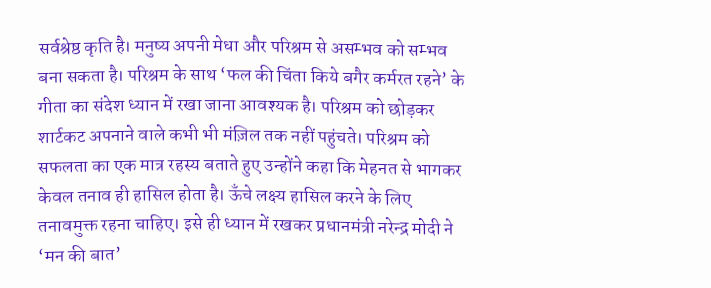सर्वश्रेष्ठ कृति है। मनुष्य अपनी मेधा और परिश्रम से असम्भव को सम्भव बना सकता है। परिश्रम के साथ ‘फल की चिंता किये बगैर कर्मरत रहने’ के गीता का संदेश ध्यान में रखा जाना आवश्यक है। परिश्रम को छोड़कर शार्टकट अपनाने वाले कभी भी मंज़िल तक नहीं पहुंचते। परिश्रम को सफलता का एक मात्र रहस्य बताते हुए उन्होंने कहा कि मेहनत से भागकर केवल तनाव ही हासिल होता है। ऊँचे लक्ष्य हासिल करने के लिए तनावमुक्त रहना चाहिए। इसे ही ध्यान में रखकर प्रधानमंत्री नरेन्द्र मोदी ने ‘मन की बात’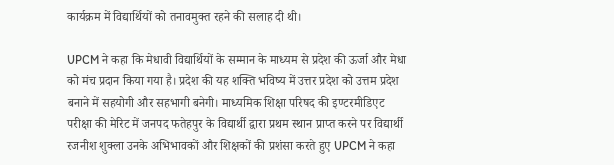कार्यक्रम में विद्यार्थियों को तनावमुक्त रहने की सलाह दी थी।

UPCM ने कहा कि मेधावी विद्यार्थियों के सम्मान के माध्यम से प्रदेश की ऊर्जा और मेधा को मंच प्रदान किया गया है। प्रदेश की यह शक्ति भविष्य में उत्तर प्रदेश को उत्तम प्रदेश बनाने में सहयोगी और सहभागी बनेगी। माध्यमिक शिक्षा परिषद की इण्टरमीडिएट परीक्षा की मेरिट में जनपद फतेहपुर के विद्यार्थी द्वारा प्रथम स्थान प्राप्त करने पर विद्यार्थी रजनीश शुक्ला उनके अभिभावकों और शिक्षकों की प्रशंसा करते हुए UPCM ने कहा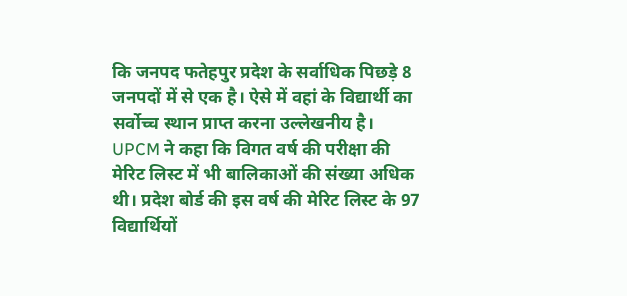कि जनपद फतेहपुर प्रदेश के सर्वाधिक पिछड़े 8 जनपदों में से एक है। ऐसे में वहां के विद्यार्थी का सर्वोच्च स्थान प्राप्त करना उल्लेखनीय है।
UPCM ने कहा कि विगत वर्ष की परीक्षा की मेरिट लिस्ट में भी बालिकाओं की संख्या अधिक थी। प्रदेश बोर्ड की इस वर्ष की मेरिट लिस्ट के 97 विद्यार्थियों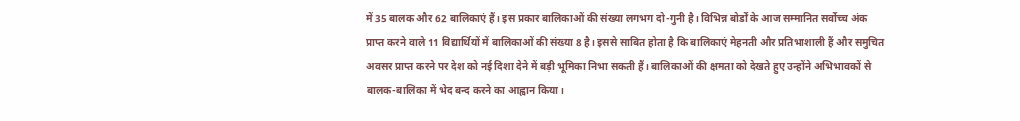में 35 बालक और 62 बालिकाएं हैं। इस प्रकार बालिकाओं की संख्या लगभग दो-गुनी है। विभिन्न बोर्डों के आज सम्मानित सर्वोच्च अंक प्राप्त करने वाले 11 विद्यार्थियों में बालिकाओं की संख्या 8 है। इससे साबित होता है कि बालिकाएं मेहनती और प्रतिभाशाली हैं और समुचित अवसर प्राप्त करने पर देश को नई दिशा देने में बड़ी भूमिका निभा सकती हैं। बालिकाओं की क्षमता को देखते हुए उन्होंने अभिभावकों से बालक-बालिका में भेद बन्द करने का आह्वान किया।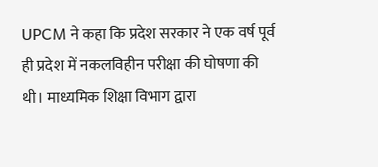UPCM ने कहा कि प्रदेश सरकार ने एक वर्ष पूर्व ही प्रदेश में नकलविहीन परीक्षा की घोषणा की थी। माध्यमिक शिक्षा विभाग द्वारा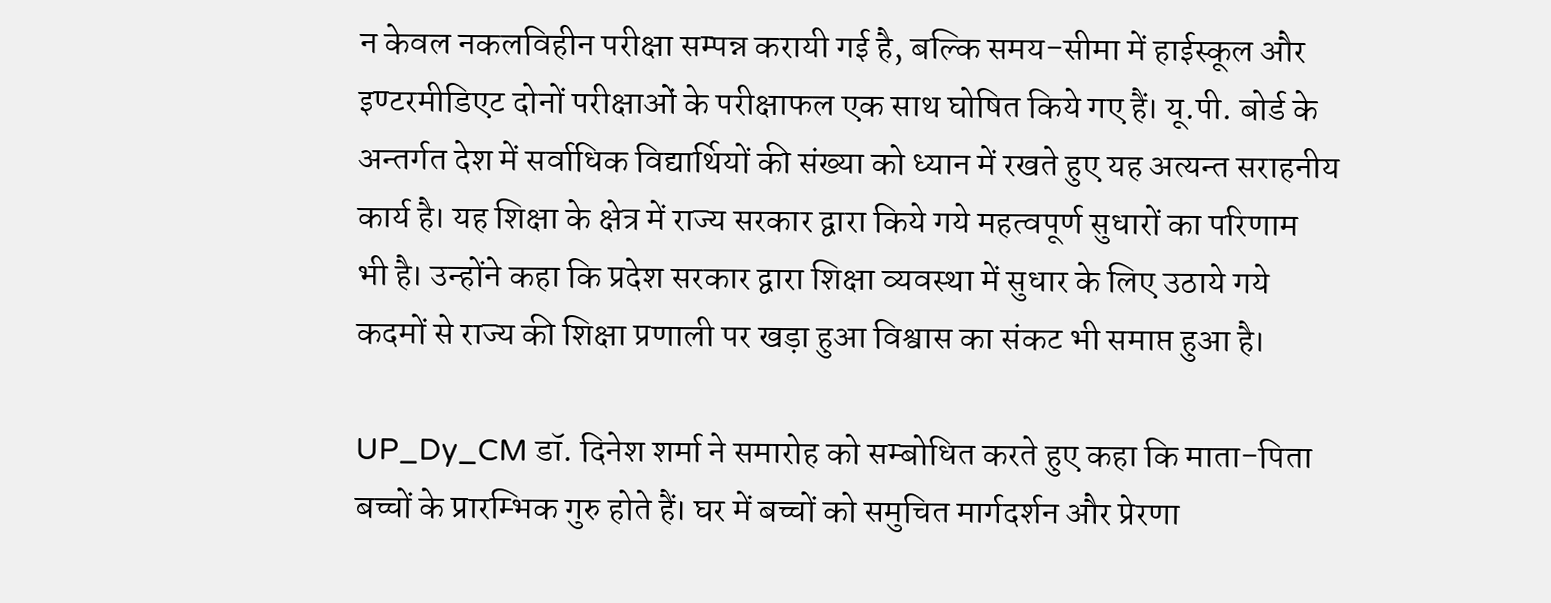न केवल नकलविहीन परीक्षा सम्पन्न करायी गई है, बल्कि समय-सीमा में हाईस्कूल और इण्टरमीडिएट दोनों परीक्षाओं के परीक्षाफल एक साथ घोषित किये गए हैं। यू.पी. बोर्ड के अन्तर्गत देश में सर्वाधिक विद्यार्थियों की संख्या को ध्यान में रखते हुए यह अत्यन्त सराहनीय कार्य है। यह शिक्षा के क्षेत्र में राज्य सरकार द्वारा किये गये महत्वपूर्ण सुधारों का परिणाम भी है। उन्होंने कहा कि प्रदेश सरकार द्वारा शिक्षा व्यवस्था में सुधार के लिए उठाये गये कदमों से राज्य की शिक्षा प्रणाली पर खड़ा हुआ विश्वास का संकट भी समाप्त हुआ है।

UP_Dy_CM डॉ. दिनेश शर्मा ने समारोह को सम्बोधित करते हुए कहा कि माता-पिता बच्चों के प्रारम्भिक गुरु होते हैं। घर में बच्चों को समुचित मार्गदर्शन और प्रेरणा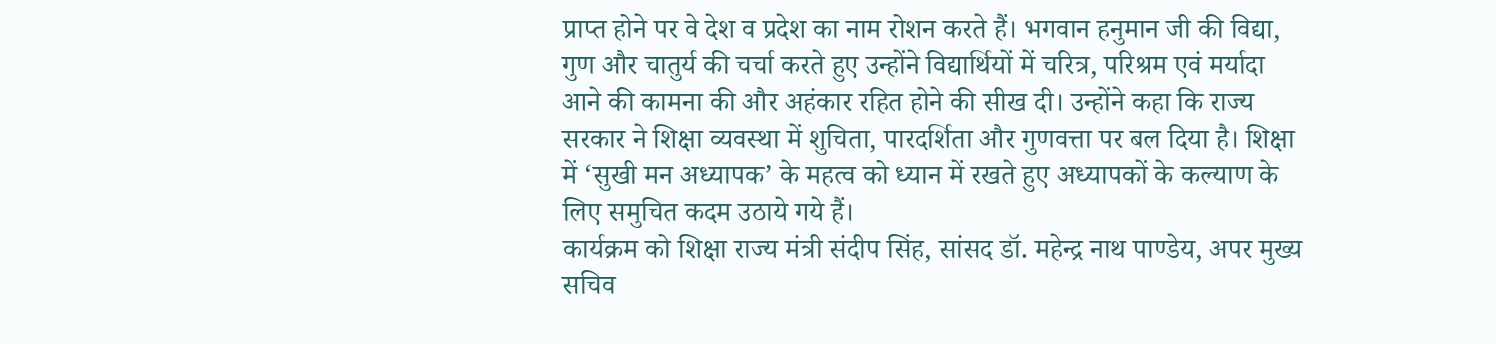प्राप्त होने पर वे देश व प्रदेश का नाम रोशन करते हैं। भगवान हनुमान जी की विद्या, गुण और चातुर्य की चर्चा करते हुए उन्होंने विद्यार्थियों में चरित्र, परिश्रम एवं मर्यादा आने की कामना की और अहंकार रहित होने की सीख दी। उन्होंने कहा कि राज्य सरकार ने शिक्षा व्यवस्था में शुचिता, पारदर्शिता और गुणवत्ता पर बल दिया है। शिक्षा में ‘सुखी मन अध्यापक’ के महत्व को ध्यान में रखते हुए अध्यापकों के कल्याण के लिए समुचित कदम उठाये गये हैं।
कार्यक्रम को शिक्षा राज्य मंत्री संदीप सिंह, सांसद डॉ. महेन्द्र नाथ पाण्डेय, अपर मुख्य सचिव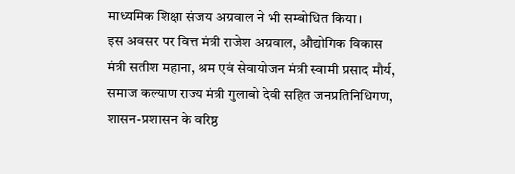माध्यमिक शिक्षा संजय अग्रवाल ने भी सम्बोधित किया।
इस अवसर पर वित्त मंत्री राजेश अग्रवाल, औद्योगिक विकास मंत्री सतीश महाना, श्रम एवं सेवायोजन मंत्री स्वामी प्रसाद मौर्य, समाज कल्याण राज्य मंत्री गुलाबो देवी सहित जनप्रतिनिधिगण, शासन-प्रशासन के वरिष्ठ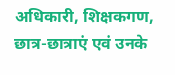अधिकारी, शिक्षकगण, छात्र-छात्राएं एवं उनके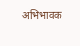अभिभावक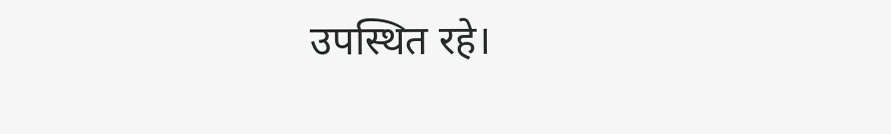उपस्थित रहे।